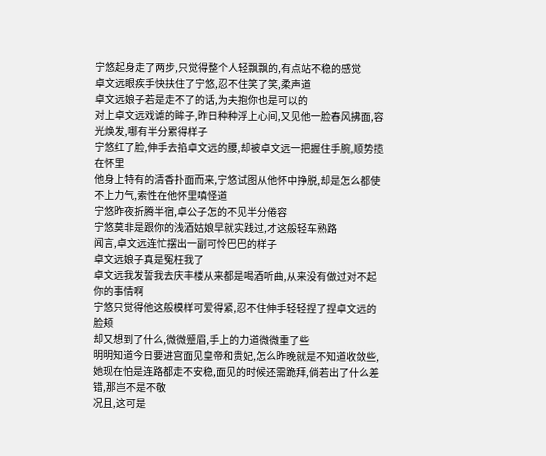宁悠起身走了两步,只觉得整个人轻飘飘的,有点站不稳的感觉
卓文远眼疾手快扶住了宁悠,忍不住笑了笑,柔声道
卓文远娘子若是走不了的话,为夫抱你也是可以的
对上卓文远戏谑的眸子,昨日种种浮上心间,又见他一脸春风拂面,容光焕发,哪有半分累得样子
宁悠红了脸,伸手去掐卓文远的腰,却被卓文远一把握住手腕,顺势揽在怀里
他身上特有的清香扑面而来,宁悠试图从他怀中挣脱,却是怎么都使不上力气,索性在他怀里嗔怪道
宁悠昨夜折腾半宿,卓公子怎的不见半分倦容
宁悠莫非是跟你的浅酒姑娘早就实践过,才这般轻车熟路
闻言,卓文远连忙摆出一副可怜巴巴的样子
卓文远娘子真是冤枉我了
卓文远我发誓我去庆丰楼从来都是喝酒听曲,从来没有做过对不起你的事情啊
宁悠只觉得他这般模样可爱得紧,忍不住伸手轻轻捏了捏卓文远的脸颊
却又想到了什么,微微蹙眉,手上的力道微微重了些
明明知道今日要进宫面见皇帝和贵妃,怎么昨晚就是不知道收敛些,她现在怕是连路都走不安稳,面见的时候还需跪拜,倘若出了什么差错,那岂不是不敬
况且,这可是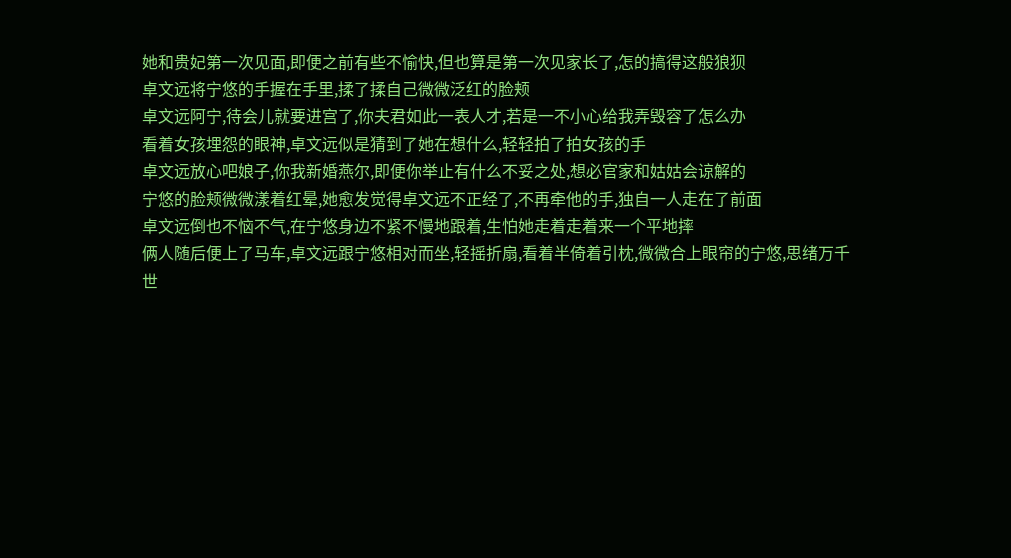她和贵妃第一次见面,即便之前有些不愉快,但也算是第一次见家长了,怎的搞得这般狼狈
卓文远将宁悠的手握在手里,揉了揉自己微微泛红的脸颊
卓文远阿宁,待会儿就要进宫了,你夫君如此一表人才,若是一不小心给我弄毁容了怎么办
看着女孩埋怨的眼神,卓文远似是猜到了她在想什么,轻轻拍了拍女孩的手
卓文远放心吧娘子,你我新婚燕尔,即便你举止有什么不妥之处,想必官家和姑姑会谅解的
宁悠的脸颊微微漾着红晕,她愈发觉得卓文远不正经了,不再牵他的手,独自一人走在了前面
卓文远倒也不恼不气,在宁悠身边不紧不慢地跟着,生怕她走着走着来一个平地摔
俩人随后便上了马车,卓文远跟宁悠相对而坐,轻摇折扇,看着半倚着引枕,微微合上眼帘的宁悠,思绪万千
世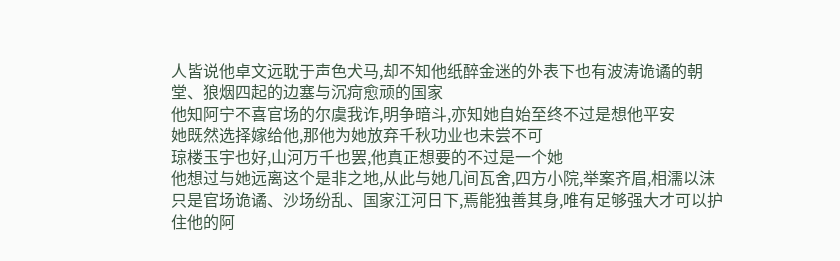人皆说他卓文远耽于声色犬马,却不知他纸醉金迷的外表下也有波涛诡谲的朝堂、狼烟四起的边塞与沉疴愈顽的国家
他知阿宁不喜官场的尔虞我诈,明争暗斗,亦知她自始至终不过是想他平安
她既然选择嫁给他,那他为她放弃千秋功业也未尝不可
琼楼玉宇也好,山河万千也罢,他真正想要的不过是一个她
他想过与她远离这个是非之地,从此与她几间瓦舍,四方小院,举案齐眉,相濡以沫
只是官场诡谲、沙场纷乱、国家江河日下,焉能独善其身,唯有足够强大才可以护住他的阿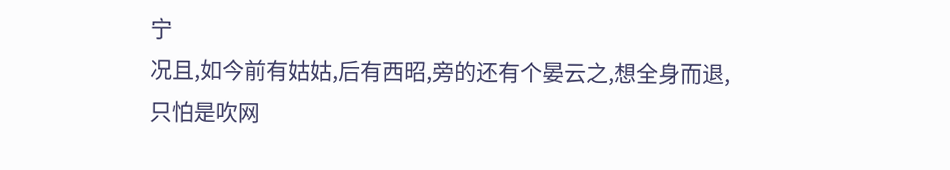宁
况且,如今前有姑姑,后有西昭,旁的还有个晏云之,想全身而退,只怕是吹网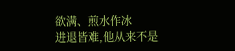欲满、煎水作冰
进退皆难,他从来不是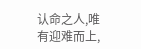认命之人,唯有迎难而上,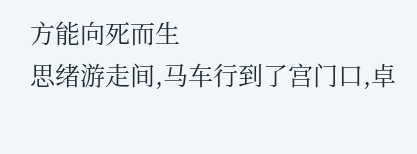方能向死而生
思绪游走间,马车行到了宫门口,卓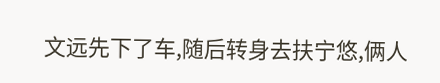文远先下了车,随后转身去扶宁悠,俩人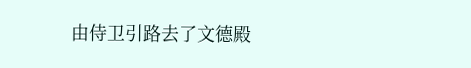由侍卫引路去了文德殿